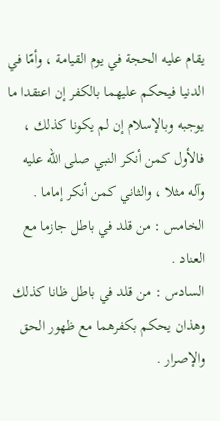يقام عليه الحجة في يوم القيامة ، وأمّا في الدنيا فيحكم عليهما بالكفر إن اعتقدا ما يوجبه وبالإسلام إن لم يكونا كذلك ، فالأول كمن أنكر النبي صلى اللّه عليه وآله مثلا ، والثاني كمن أنكر إماما .
الخامس : من قلد في باطل جازما مع العناد .
السادس : من قلد في باطل ظانا كذلك وهذان يحكم بكفرهما مع ظهور الحق والإصرار .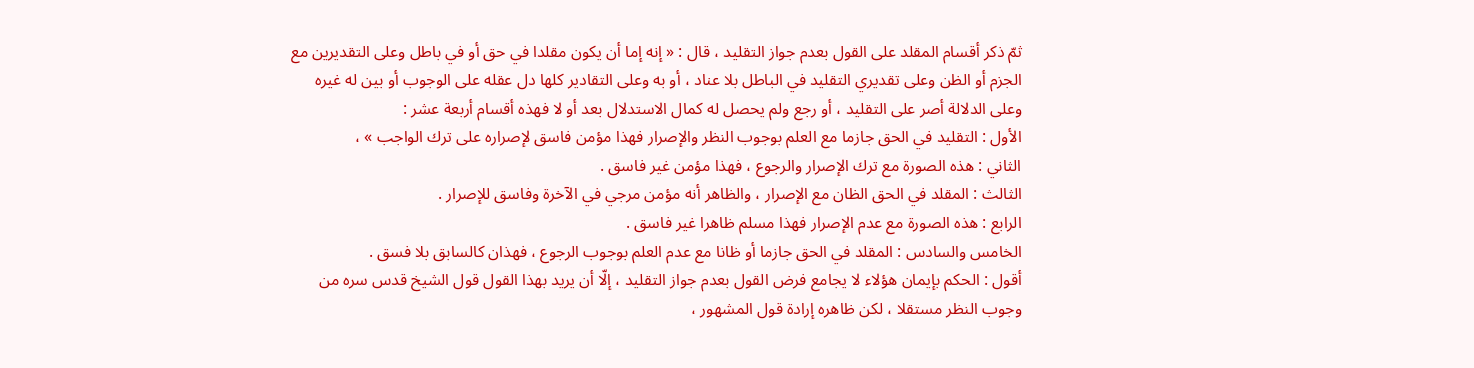ثمّ ذكر أقسام المقلد على القول بعدم جواز التقليد ، قال : « إنه إما أن يكون مقلدا في حق أو في باطل وعلى التقديرين مع الجزم أو الظن وعلى تقديري التقليد في الباطل بلا عناد ، أو به وعلى التقادير كلها دل عقله على الوجوب أو بين له غيره وعلى الدلالة أصر على التقليد ، أو رجع ولم يحصل له كمال الاستدلال بعد أو لا فهذه أقسام أربعة عشر :
الأول : التقليد في الحق جازما مع العلم بوجوب النظر والإصرار فهذا مؤمن فاسق لإصراره على ترك الواجب » ،
الثاني : هذه الصورة مع ترك الإصرار والرجوع ، فهذا مؤمن غير فاسق .
الثالث : المقلد في الحق الظان مع الإصرار ، والظاهر أنه مؤمن مرجي في الآخرة وفاسق للإصرار .
الرابع : هذه الصورة مع عدم الإصرار فهذا مسلم ظاهرا غير فاسق .
الخامس والسادس : المقلد في الحق جازما أو ظانا مع عدم العلم بوجوب الرجوع ، فهذان كالسابق بلا فسق .
أقول : الحكم بإيمان هؤلاء لا يجامع فرض القول بعدم جواز التقليد ، إلّا أن يريد بهذا القول قول الشيخ قدس سره من وجوب النظر مستقلا ، لكن ظاهره إرادة قول المشهور ،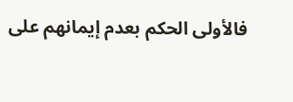فالأولى الحكم بعدم إيمانهم على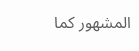المشهور كما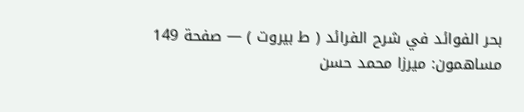بحر الفوائد في شرح الفرائد ( ط بيروت ) — صفحة 149
مساهمون: ميرزا محمد حسن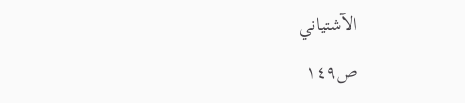الآشتياني
ص١٤٩